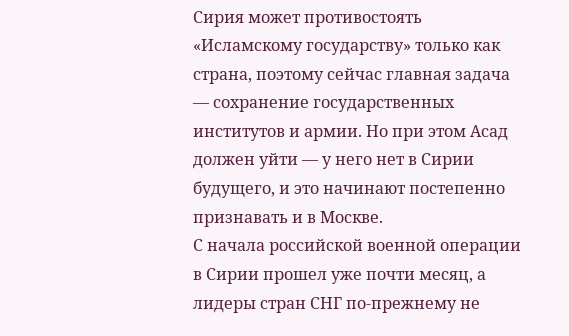Сирия может противостоять «Исламскому государству» только как страна, поэтому сейчас главная задача — сохранение государственных институтов и армии. Но при этом Асад должен уйти — у него нет в Сирии будущего, и это начинают постепенно признавать и в Москве.
С начала российской военной операции в Сирии прошел уже почти месяц, а лидеры стран СНГ по-прежнему не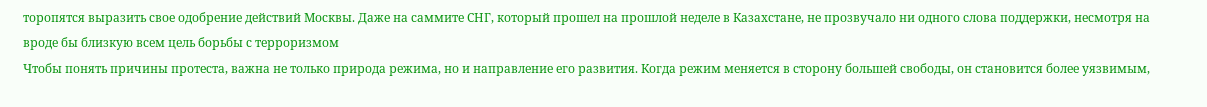торопятся выразить свое одобрение действий Москвы. Даже на саммите СНГ, который прошел на прошлой неделе в Казахстане, не прозвучало ни одного слова поддержки, несмотря на вроде бы близкую всем цель борьбы с терроризмом
Чтобы понять причины протеста, важна не только природа режима, но и направление его развития. Когда режим меняется в сторону большей свободы, он становится более уязвимым,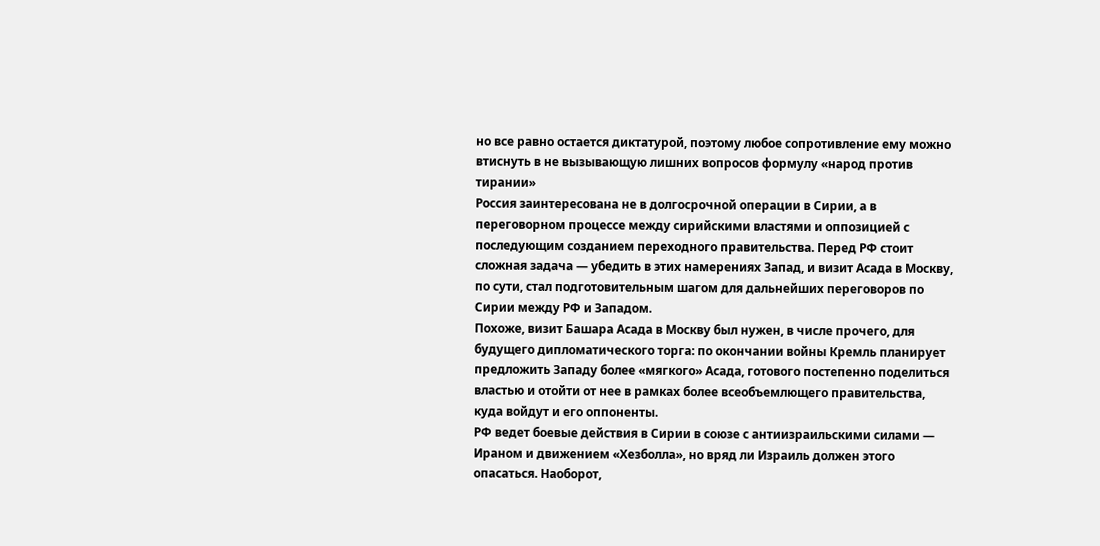но все равно остается диктатурой, поэтому любое сопротивление ему можно втиснуть в не вызывающую лишних вопросов формулу «народ против тирании»
Россия заинтересована не в долгосрочной операции в Сирии, а в переговорном процессе между сирийскими властями и оппозицией с последующим созданием переходного правительства. Перед РФ стоит сложная задача — убедить в этих намерениях Запад, и визит Асада в Москву, по сути, стал подготовительным шагом для дальнейших переговоров по Сирии между РФ и Западом.
Похоже, визит Башара Асада в Москву был нужен, в числе прочего, для будущего дипломатического торга: по окончании войны Кремль планирует предложить Западу более «мягкого» Асада, готового постепенно поделиться властью и отойти от нее в рамках более всеобъемлющего правительства, куда войдут и его оппоненты.
РФ ведет боевые действия в Сирии в союзе с антиизраильскими силами — Ираном и движением «Хезболла», но вряд ли Израиль должен этого опасаться. Наоборот,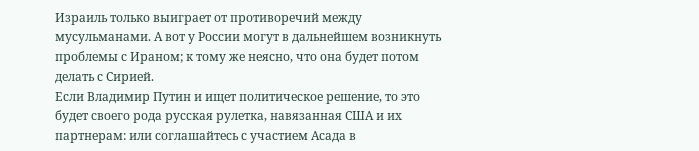Израиль только выиграет от противоречий между мусульманами. А вот у России могут в дальнейшем возникнуть проблемы с Ираном; к тому же неясно, что она будет потом делать с Сирией.
Если Владимир Путин и ищет политическое решение, то это будет своего рода русская рулетка, навязанная США и их партнерам: или соглашайтесь с участием Асада в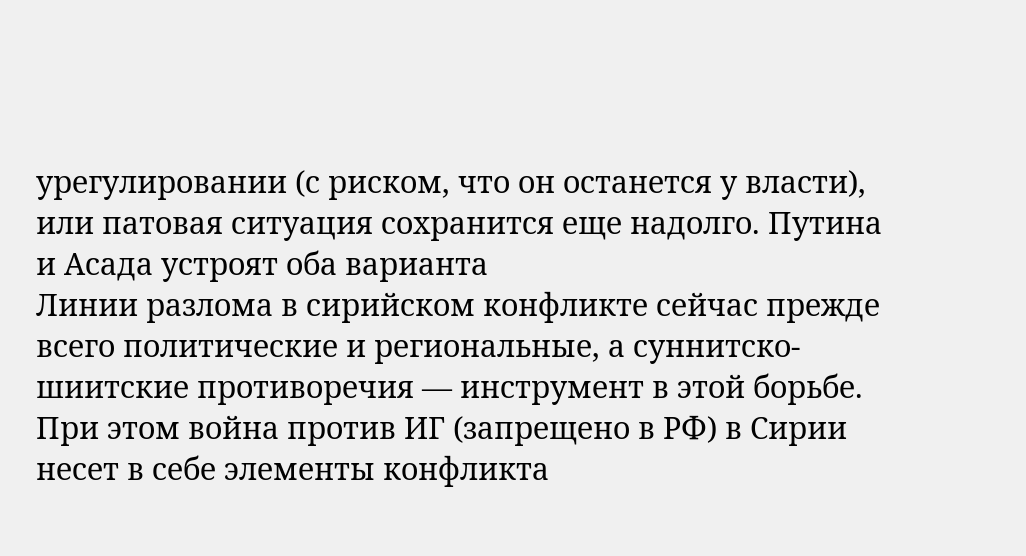урегулировании (с риском, что он останется у власти), или патовая ситуация сохранится еще надолго. Путина и Асада устроят оба варианта
Линии разлома в сирийском конфликте сейчас прежде всего политические и региональные, а суннитско-шиитские противоречия — инструмент в этой борьбе. При этом война против ИГ (запрещено в РФ) в Сирии несет в себе элементы конфликта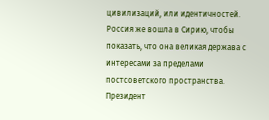цивилизаций, или идентичностей. Россия же вошла в Сирию, чтобы показать, что она великая держава с интересами за пределами постсоветского пространства.
Президент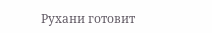Рухани готовит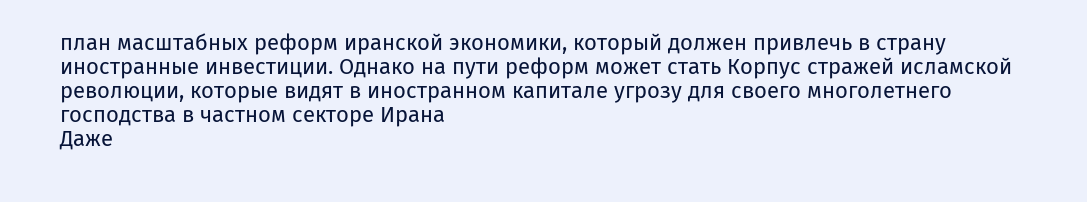план масштабных реформ иранской экономики, который должен привлечь в страну иностранные инвестиции. Однако на пути реформ может стать Корпус стражей исламской революции, которые видят в иностранном капитале угрозу для своего многолетнего господства в частном секторе Ирана
Даже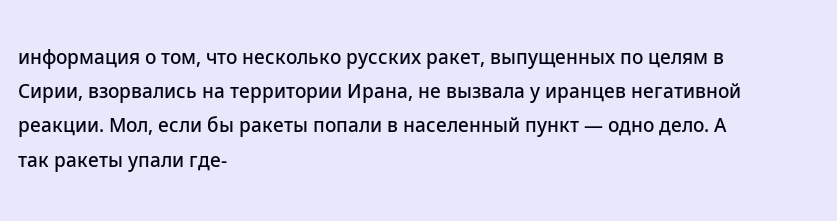информация о том, что несколько русских ракет, выпущенных по целям в Сирии, взорвались на территории Ирана, не вызвала у иранцев негативной реакции. Мол, если бы ракеты попали в населенный пункт — одно дело. А так ракеты упали где-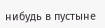нибудь в пустыне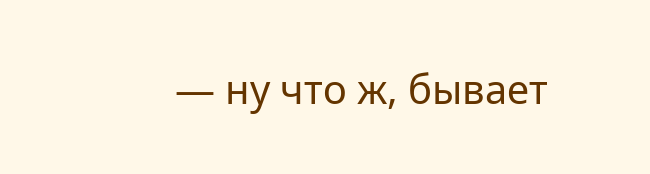— ну что ж, бывает